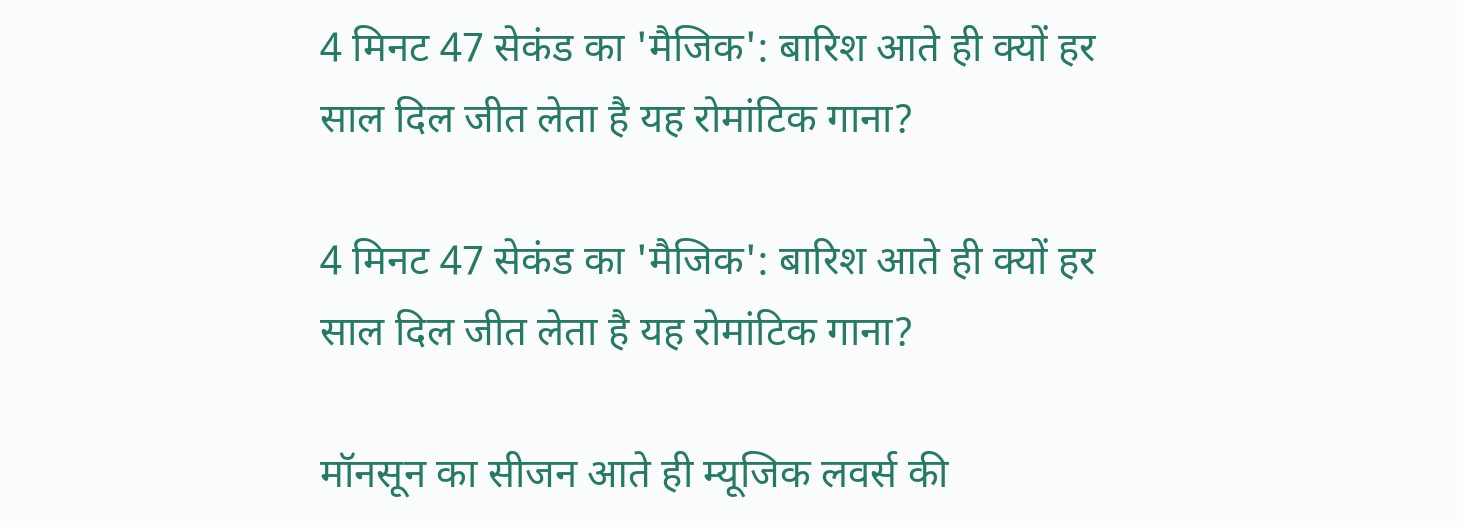4 मिनट 47 सेकंड का 'मैजिक': बारिश आते ही क्यों हर साल दिल जीत लेता है यह रोमांटिक गाना?

4 मिनट 47 सेकंड का 'मैजिक': बारिश आते ही क्यों हर साल दिल जीत लेता है यह रोमांटिक गाना?

मॉनसून का सीजन आते ही म्यूजिक लवर्स की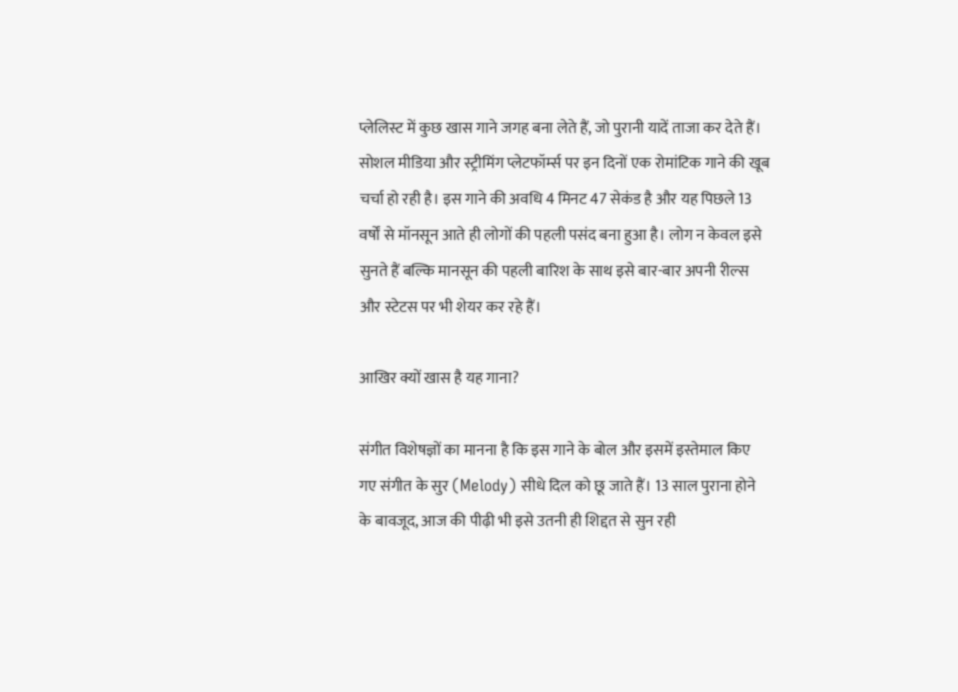प्लेलिस्ट में कुछ खास गाने जगह बना लेते हैं, जो पुरानी यादें ताजा कर देते हैं। सोशल मीडिया और स्ट्रीमिंग प्लेटफॉर्म्स पर इन दिनों एक रोमांटिक गाने की खूब चर्चा हो रही है। इस गाने की अवधि 4 मिनट 47 सेकंड है और यह पिछले 13 वर्षों से मॉनसून आते ही लोगों की पहली पसंद बना हुआ है। लोग न केवल इसे सुनते हैं बल्कि मानसून की पहली बारिश के साथ इसे बार-बार अपनी रील्स और स्टेटस पर भी शेयर कर रहे हैं।

आखिर क्यों खास है यह गाना?

संगीत विशेषज्ञों का मानना है कि इस गाने के बोल और इसमें इस्तेमाल किए गए संगीत के सुर (Melody) सीधे दिल को छू जाते हैं। 13 साल पुराना होने के बावजूद, आज की पीढ़ी भी इसे उतनी ही शिद्दत से सुन रही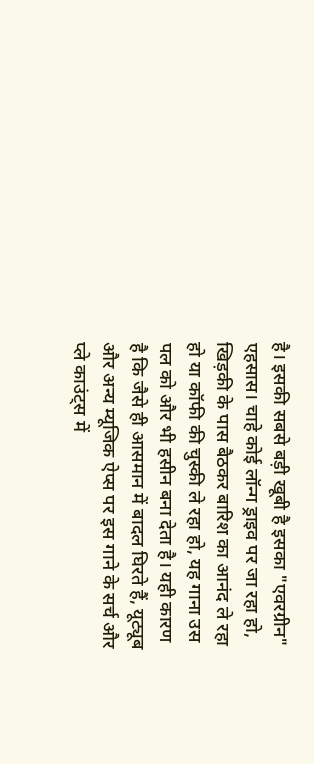है। इसकी सबसे बड़ी खूबी है इसका "एवरग्रीन" एहसास। चाहे कोई लॉन्ग ड्राइव पर जा रहा हो, खिड़की के पास बैठकर बारिश का आनंद ले रहा हो या कॉफी की चुस्की ले रहा हो, यह गाना उस पल को और भी हसीन बना देता है। यही कारण है कि जैसे ही आसमान में बादल घिरते हैं, यूट्यूब और अन्य म्यूजिक ऐप्स पर इस गाने के सर्च और प्ले काउंट्स में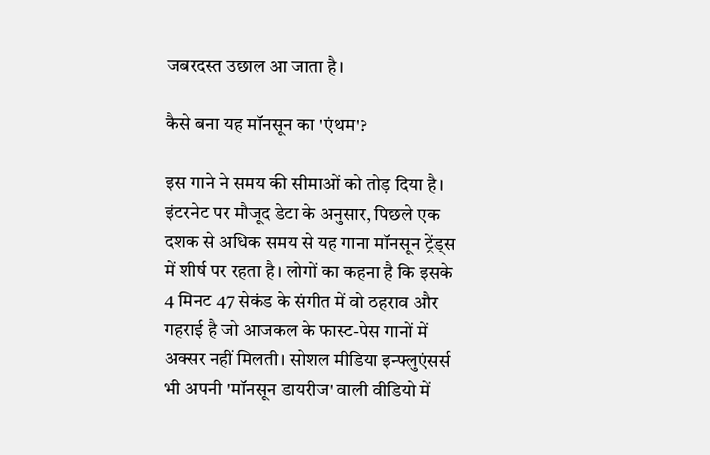जबरदस्त उछाल आ जाता है।

कैसे बना यह मॉनसून का 'एंथम'?

इस गाने ने समय की सीमाओं को तोड़ दिया है। इंटरनेट पर मौजूद डेटा के अनुसार, पिछले एक दशक से अधिक समय से यह गाना मॉनसून ट्रेंड्स में शीर्ष पर रहता है। लोगों का कहना है कि इसके 4 मिनट 47 सेकंड के संगीत में वो ठहराव और गहराई है जो आजकल के फास्ट-पेस गानों में अक्सर नहीं मिलती। सोशल मीडिया इन्फ्लुएंसर्स भी अपनी 'मॉनसून डायरीज' वाली वीडियो में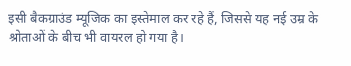इसी बैकग्राउंड म्यूजिक का इस्तेमाल कर रहे हैं, जिससे यह नई उम्र के श्रोताओं के बीच भी वायरल हो गया है।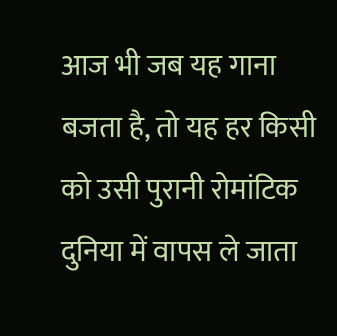आज भी जब यह गाना बजता है, तो यह हर किसी को उसी पुरानी रोमांटिक दुनिया में वापस ले जाता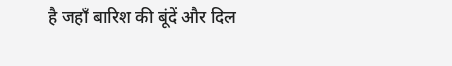है जहाँ बारिश की बूंदें और दिल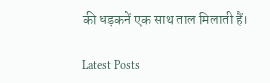की धड़कनें एक साथ ताल मिलाती हैं।

Latest Posts